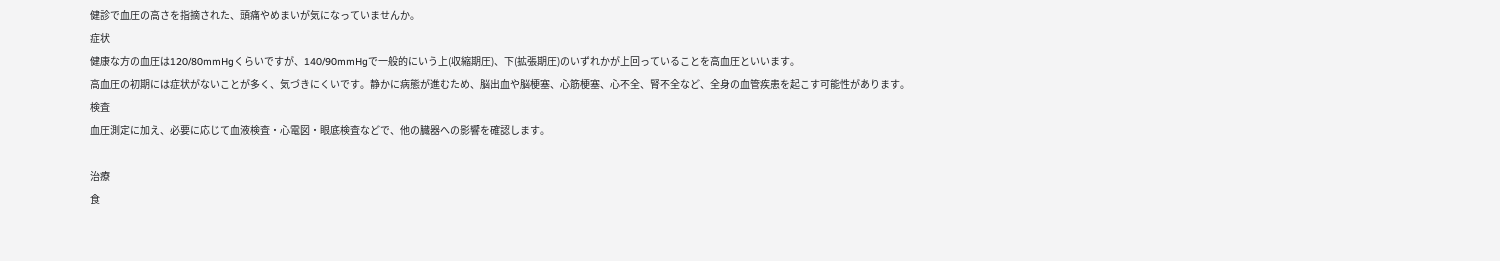健診で血圧の高さを指摘された、頭痛やめまいが気になっていませんか。
症状
健康な方の血圧は120/80mmHgくらいですが、140/90mmHgで一般的にいう上(収縮期圧)、下(拡張期圧)のいずれかが上回っていることを高血圧といいます。
高血圧の初期には症状がないことが多く、気づきにくいです。静かに病態が進むため、脳出血や脳梗塞、心筋梗塞、心不全、腎不全など、全身の血管疾患を起こす可能性があります。
検査
血圧測定に加え、必要に応じて血液検査・心電図・眼底検査などで、他の臓器への影響を確認します。

治療
食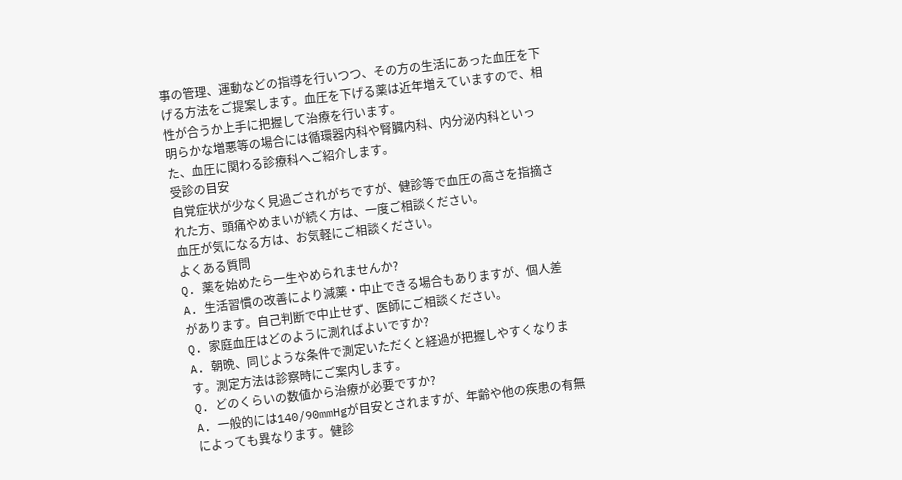事の管理、運動などの指導を行いつつ、その方の生活にあった血圧を下げる方法をご提案します。血圧を下げる薬は近年増えていますので、相性が合うか上手に把握して治療を行います。
明らかな増悪等の場合には循環器内科や腎臓内科、内分泌内科といった、血圧に関わる診療科へご紹介します。
受診の目安
自覚症状が少なく見過ごされがちですが、健診等で血圧の高さを指摘された方、頭痛やめまいが続く方は、一度ご相談ください。
血圧が気になる方は、お気軽にご相談ください。
よくある質問
Q. 薬を始めたら一生やめられませんか?
A. 生活習慣の改善により減薬・中止できる場合もありますが、個人差があります。自己判断で中止せず、医師にご相談ください。
Q. 家庭血圧はどのように測ればよいですか?
A. 朝晩、同じような条件で測定いただくと経過が把握しやすくなります。測定方法は診察時にご案内します。
Q. どのくらいの数値から治療が必要ですか?
A. 一般的には140/90mmHgが目安とされますが、年齢や他の疾患の有無によっても異なります。健診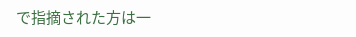で指摘された方は一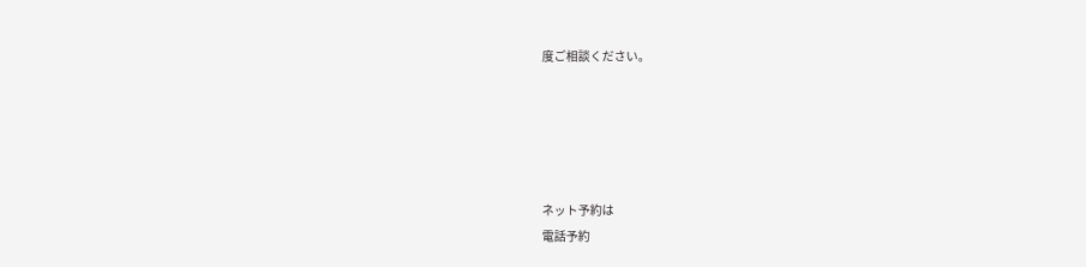度ご相談ください。





ネット予約は
電話予約